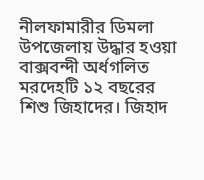নীলফামারীর ডিমলা উপজেলায় উদ্ধার হওয়া বাক্সবন্দী অর্ধগলিত মরদেহটি ১২ বছরের শিশু জিহাদের। জিহাদ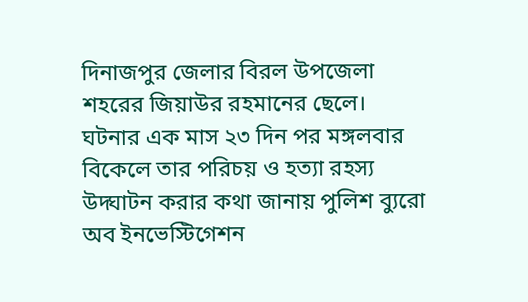দিনাজপুর জেলার বিরল উপজেলা শহরের জিয়াউর রহমানের ছেলে।
ঘটনার এক মাস ২৩ দিন পর মঙ্গলবার বিকেলে তার পরিচয় ও হত্যা রহস্য উদ্ঘাটন করার কথা জানায় পুলিশ ব্যুরো অব ইনভেস্টিগেশন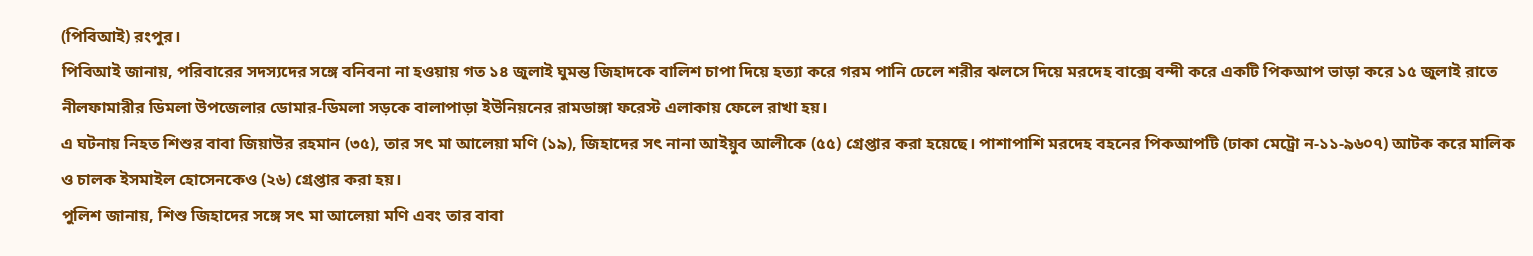(পিবিআই) রংপুর।
পিবিআই জানায়, পরিবারের সদস্যদের সঙ্গে বনিবনা না হওয়ায় গত ১৪ জুলাই ঘুমন্ত জিহাদকে বালিশ চাপা দিয়ে হত্যা করে গরম পানি ঢেলে শরীর ঝলসে দিয়ে মরদেহ বাক্সে বন্দী করে একটি পিকআপ ভাড়া করে ১৫ জুলাই রাতে নীলফামারীর ডিমলা উপজেলার ডোমার-ডিমলা সড়কে বালাপাড়া ইউনিয়নের রামডাঙ্গা ফরেস্ট এলাকায় ফেলে রাখা হয়।
এ ঘটনায় নিহত শিশুর বাবা জিয়াউর রহমান (৩৫), তার সৎ মা আলেয়া মণি (১৯), জিহাদের সৎ নানা আইয়ুব আলীকে (৫৫) গ্রেপ্তার করা হয়েছে। পাশাপাশি মরদেহ বহনের পিকআপটি (ঢাকা মেট্রো ন-১১-৯৬০৭) আটক করে মালিক ও চালক ইসমাইল হোসেনকেও (২৬) গ্রেপ্তার করা হয়।
পুলিশ জানায়, শিশু জিহাদের সঙ্গে সৎ মা আলেয়া মণি এবং তার বাবা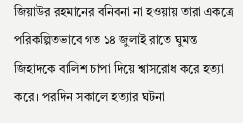জিয়াউর রহমানের বনিবনা না হওয়ায় তারা একত্রে পরিকল্পিতভাবে গত ১৪ জুলাই রাতে ঘুমন্ত জিহাদকে বালিশ চাপা দিয়ে শ্বাসরোধ করে হত্যা করে। পরদিন সকালে হত্যার ঘটনা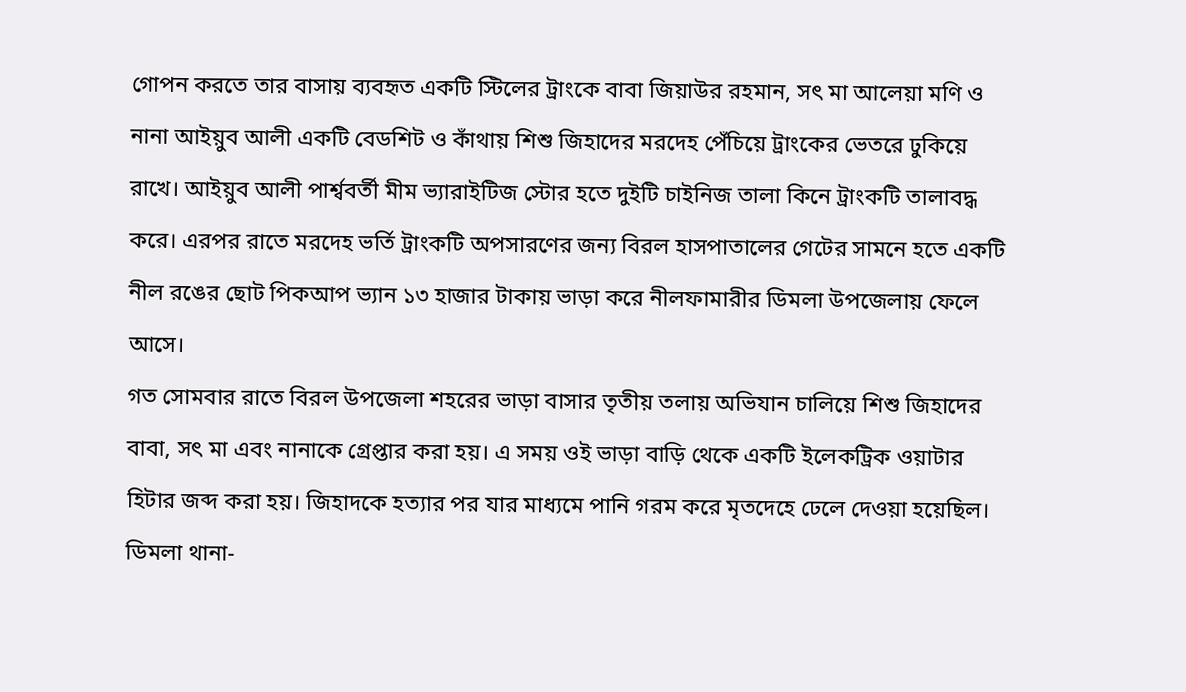গোপন করতে তার বাসায় ব্যবহৃত একটি স্টিলের ট্রাংকে বাবা জিয়াউর রহমান, সৎ মা আলেয়া মণি ও নানা আইয়ুব আলী একটি বেডশিট ও কাঁথায় শিশু জিহাদের মরদেহ পেঁচিয়ে ট্রাংকের ভেতরে ঢুকিয়ে রাখে। আইয়ুব আলী পার্শ্ববর্তী মীম ভ্যারাইটিজ স্টোর হতে দুইটি চাইনিজ তালা কিনে ট্রাংকটি তালাবদ্ধ করে। এরপর রাতে মরদেহ ভর্তি ট্রাংকটি অপসারণের জন্য বিরল হাসপাতালের গেটের সামনে হতে একটি নীল রঙের ছোট পিকআপ ভ্যান ১৩ হাজার টাকায় ভাড়া করে নীলফামারীর ডিমলা উপজেলায় ফেলে আসে।
গত সোমবার রাতে বিরল উপজেলা শহরের ভাড়া বাসার তৃতীয় তলায় অভিযান চালিয়ে শিশু জিহাদের বাবা, সৎ মা এবং নানাকে গ্রেপ্তার করা হয়। এ সময় ওই ভাড়া বাড়ি থেকে একটি ইলেকট্রিক ওয়াটার হিটার জব্দ করা হয়। জিহাদকে হত্যার পর যার মাধ্যমে পানি গরম করে মৃতদেহে ঢেলে দেওয়া হয়েছিল।
ডিমলা থানা-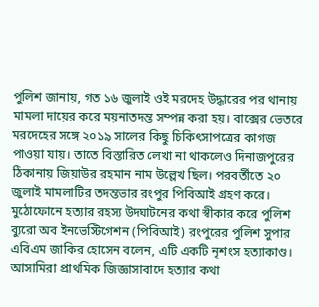পুলিশ জানায়, গত ১৬ জুলাই ওই মরদেহ উদ্ধারের পর থানায় মামলা দায়ের করে ময়নাতদন্ত সম্পন্ন করা হয়। বাক্সের ভেতরে মরদেহের সঙ্গে ২০১৯ সালের কিছু চিকিৎসাপত্রের কাগজ পাওয়া যায়। তাতে বিস্তারিত লেখা না থাকলেও দিনাজপুরের ঠিকানায় জিয়াউর রহমান নাম উল্লেখ ছিল। পরবর্তীতে ২০ জুলাই মামলাটির তদন্তভার রংপুর পিবিআই গ্রহণ করে।
মুঠোফোনে হত্যার রহস্য উদ্ঘাটনের কথা স্বীকার করে পুলিশ ব্যুরো অব ইনভেস্টিগেশন (পিবিআই) রংপুরের পুলিশ সুপার এবিএম জাকির হোসেন বলেন, এটি একটি নৃশংস হত্যাকাণ্ড। আসামিরা প্রাথমিক জিজ্ঞাসাবাদে হত্যার কথা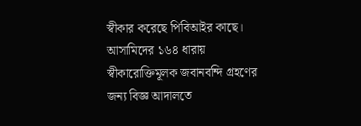স্বীকার করেছে পিবিআইর কাছে। আসামিদের ১৬৪ ধারায় স্বীকারোক্তিমূলক জবানবন্দি গ্রহণের জন্য বিজ্ঞ আদালতে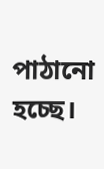পাঠানো হচ্ছে।